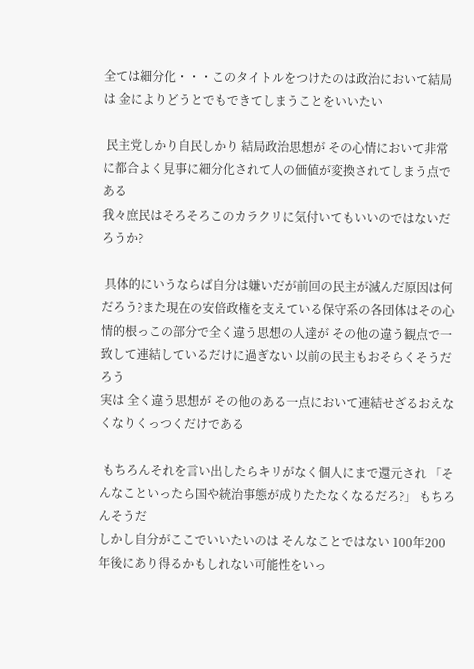全ては細分化・・・このタイトルをつけたのは政治において結局は 金によりどうとでもできてしまうことをいいたい

 民主党しかり自民しかり 結局政治思想が その心情において非常に都合よく見事に細分化されて人の価値が変換されてしまう点である
我々庶民はそろそろこのカラクリに気付いてもいいのではないだろうか?

 具体的にいうならば自分は嫌いだが前回の民主が滅んだ原因は何だろう?また現在の安倍政権を支えている保守系の各団体はその心情的根っこの部分で全く違う思想の人達が その他の違う観点で一致して連結しているだけに過ぎない 以前の民主もおそらくそうだろう
実は 全く違う思想が その他のある一点において連結せざるおえなくなりくっつくだけである

 もちろんそれを言い出したらキリがなく個人にまで還元され 「そんなこといったら国や統治事態が成りたたなくなるだろ?」 もちろんそうだ
しかし自分がここでいいたいのは そんなことではない 100年200年後にあり得るかもしれない可能性をいっ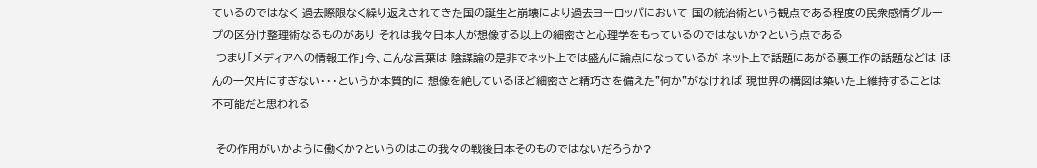ているのではなく 過去際限なく繰り返えされてきた国の誕生と崩壊により過去ヨーロッパにおいて 国の統治術という観点である程度の民衆感情グループの区分け整理術なるものがあり それは我々日本人が想像する以上の細密さと心理学をもっているのではないか?という点である
 つまり「メディアへの情報工作」今、こんな言葉は 陰謀論の是非でネット上では盛んに論点になっているが ネット上で話題にあがる裏工作の話題などは ほんの一欠片にすぎない・・・というか本質的に 想像を絶しているほど細密さと精巧さを備えた"何か"がなければ 現世界の構図は築いた上維持することは不可能だと思われる

 その作用がいかように働くか?というのはこの我々の戦後日本そのものではないだろうか?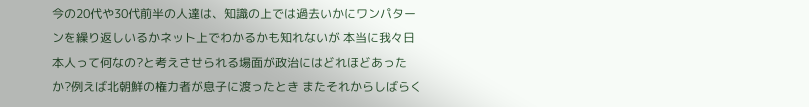今の20代や30代前半の人達は、知識の上では過去いかにワンパターンを繰り返しいるかネット上でわかるかも知れないが 本当に我々日本人って何なの?と考えさせられる場面が政治にはどれほどあったか?例えば北朝鮮の権力者が息子に渡ったとき またそれからしばらく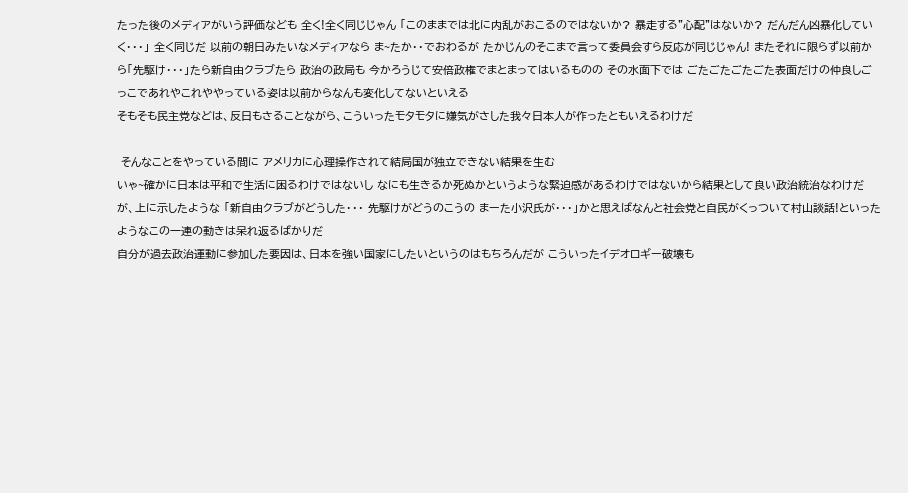たった後のメディアがいう評価なども 全く!全く同じじゃん 「このままでは北に内乱がおこるのではないか? 暴走する"心配"はないか? だんだん凶暴化していく・・・」 全く同じだ 以前の朝日みたいなメディアなら ま~たか・・でおわるが たかじんのそこまで言って委員会すら反応が同じじゃん! またそれに限らず以前から「先駆け・・・」たら新自由クラブたら 政治の政局も 今かろうじて安倍政権でまとまってはいるものの その水面下では ごたごたごたごた表面だけの仲良しごっこであれやこれややっている姿は以前からなんも変化してないといえる
そもそも民主党などは、反日もさることながら、こういったモタモタに嫌気がさした我々日本人が作ったともいえるわけだ

 そんなことをやっている間に アメリカに心理操作されて結局国が独立できない結果を生む
いゃ~確かに日本は平和で生活に困るわけではないし なにも生きるか死ぬかというような緊迫感があるわけではないから結果として良い政治統治なわけだが、上に示したような 「新自由クラブがどうした・・・ 先駆けがどうのこうの まーた小沢氏が・・・」かと思えばなんと社会党と自民がくっついて村山談話!といったようなこの一連の動きは呆れ返るばかりだ
自分が過去政治運動に参加した要因は、日本を強い国家にしたいというのはもちろんだが こういったイデオロギー破壊も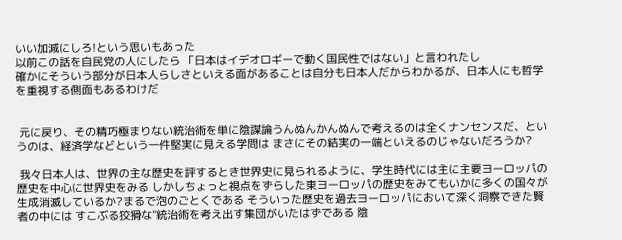いい加減にしろ!という思いもあった
以前この話を自民党の人にしたら 「日本はイデオロギーで動く国民性ではない」と言われたし
確かにそういう部分が日本人らしさといえる面があることは自分も日本人だからわかるが、日本人にも哲学を重視する側面もあるわけだ


 元に戻り、その精巧極まりない統治術を単に陰謀論うんぬんかんぬんで考えるのは全くナンセンスだ、というのは、経済学などという一件堅実に見える学問は まさにその結実の一端といえるのじゃないだろうか?

 我々日本人は、世界の主な歴史を評するとき世界史に見られるように、学生時代には主に主要ヨーロッパの歴史を中心に世界史をみる しかしちょっと視点をずらした東ヨーロッパの歴史をみてもいかに多くの国々が 生成消滅しているか?まるで泡のごとくである そういった歴史を過去ヨーロッパにおいて深く洞察できた賢者の中には すこぶる狡猾な"統治術を考え出す集団がいたはずである 陰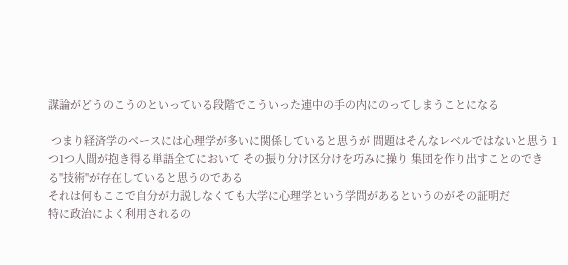謀論がどうのこうのといっている段階でこういった連中の手の内にのってしまうことになる

 つまり経済学のベースには心理学が多いに関係していると思うが 問題はそんなレベルではないと思う 1つ1つ人間が抱き得る単語全てにおいて その振り分け区分けを巧みに操り 集団を作り出すことのできる"技術"が存在していると思うのである
それは何もここで自分が力説しなくても大学に心理学という学問があるというのがその証明だ
特に政治によく利用されるの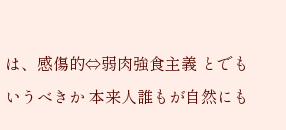は、感傷的⇔弱肉強食主義 とでもいうべきか 本来人誰もが自然にも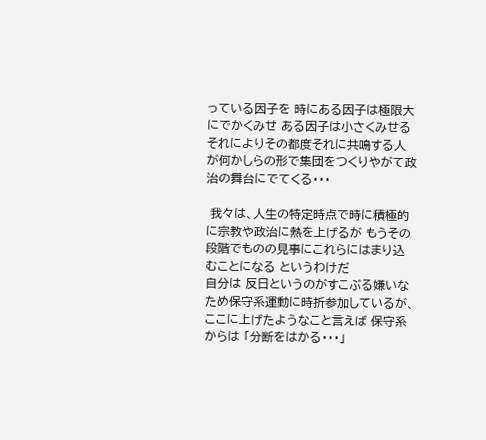っている因子を 時にある因子は極限大にでかくみせ ある因子は小さくみせる それによりその都度それに共鳴する人が何かしらの形で集団をつくりやがて政治の舞台にでてくる・・・

 我々は、人生の特定時点で時に積極的に宗教や政治に熱を上げるが もうその段階でものの見事にこれらにはまり込むことになる というわけだ
自分は 反日というのがすこぶる嫌いなため保守系運動に時折参加しているが、ここに上げたようなこと言えば 保守系からは 「分断をはかる・・・」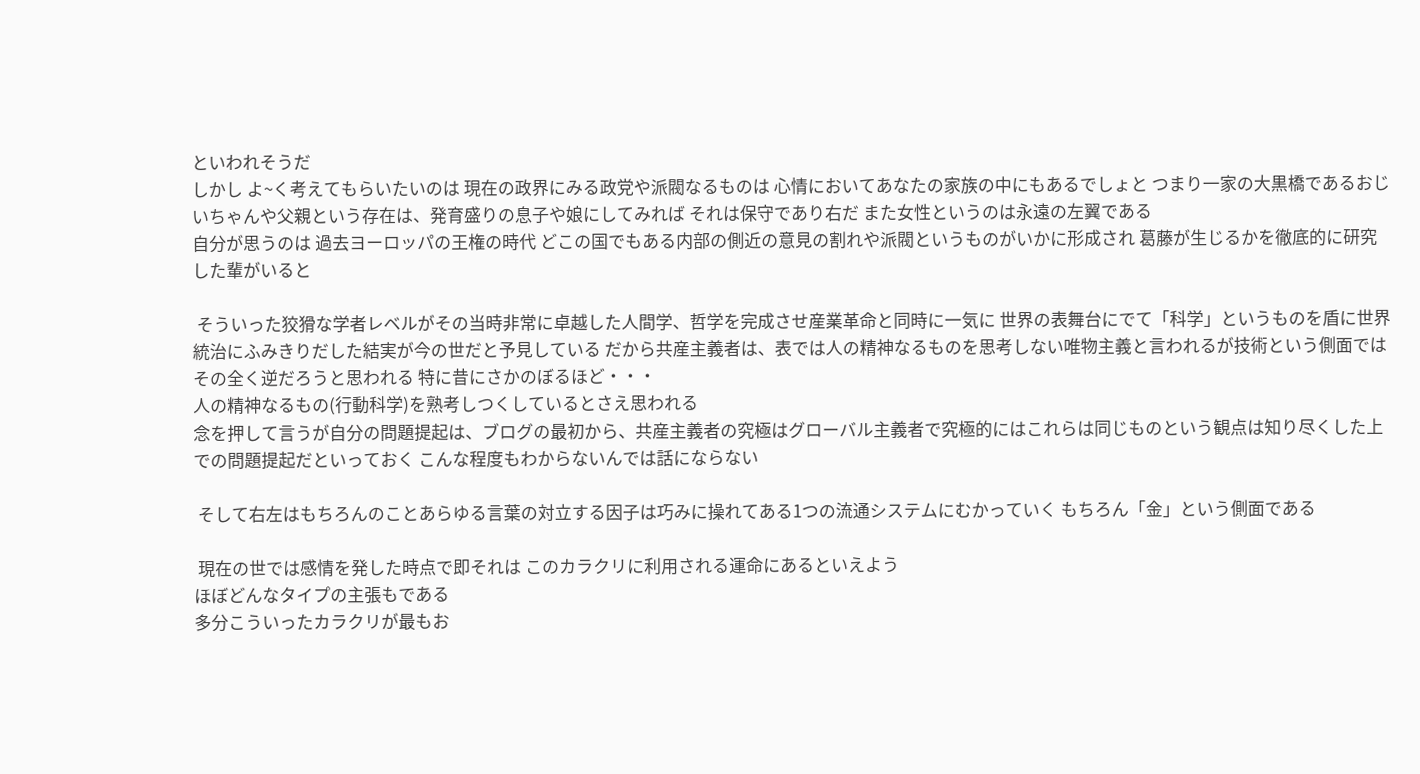といわれそうだ
しかし よ~く考えてもらいたいのは 現在の政界にみる政党や派閥なるものは 心情においてあなたの家族の中にもあるでしょと つまり一家の大黒橋であるおじいちゃんや父親という存在は、発育盛りの息子や娘にしてみれば それは保守であり右だ また女性というのは永遠の左翼である
自分が思うのは 過去ヨーロッパの王権の時代 どこの国でもある内部の側近の意見の割れや派閥というものがいかに形成され 葛藤が生じるかを徹底的に研究した輩がいると

 そういった狡猾な学者レベルがその当時非常に卓越した人間学、哲学を完成させ産業革命と同時に一気に 世界の表舞台にでて「科学」というものを盾に世界統治にふみきりだした結実が今の世だと予見している だから共産主義者は、表では人の精神なるものを思考しない唯物主義と言われるが技術という側面ではその全く逆だろうと思われる 特に昔にさかのぼるほど・・・
人の精神なるもの(行動科学)を熟考しつくしているとさえ思われる
念を押して言うが自分の問題提起は、ブログの最初から、共産主義者の究極はグローバル主義者で究極的にはこれらは同じものという観点は知り尽くした上での問題提起だといっておく こんな程度もわからないんでは話にならない

 そして右左はもちろんのことあらゆる言葉の対立する因子は巧みに操れてある1つの流通システムにむかっていく もちろん「金」という側面である

 現在の世では感情を発した時点で即それは このカラクリに利用される運命にあるといえよう
ほぼどんなタイプの主張もである
多分こういったカラクリが最もお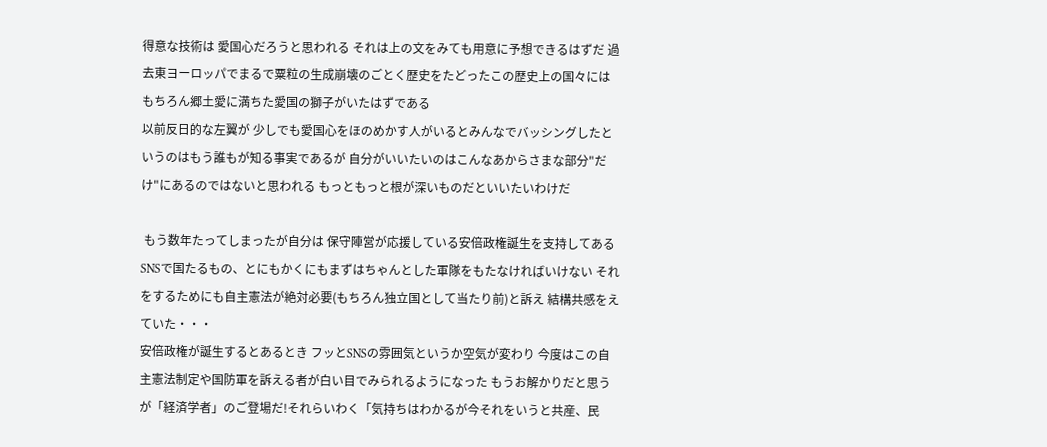得意な技術は 愛国心だろうと思われる それは上の文をみても用意に予想できるはずだ 過去東ヨーロッパでまるで粟粒の生成崩壊のごとく歴史をたどったこの歴史上の国々には もちろん郷土愛に満ちた愛国の獅子がいたはずである
以前反日的な左翼が 少しでも愛国心をほのめかす人がいるとみんなでバッシングしたというのはもう誰もが知る事実であるが 自分がいいたいのはこんなあからさまな部分"だけ"にあるのではないと思われる もっともっと根が深いものだといいたいわけだ

 もう数年たってしまったが自分は 保守陣営が応援している安倍政権誕生を支持してあるSNSで国たるもの、とにもかくにもまずはちゃんとした軍隊をもたなければいけない それをするためにも自主憲法が絶対必要(もちろん独立国として当たり前)と訴え 結構共感をえていた・・・
安倍政権が誕生するとあるとき フッとSNSの雰囲気というか空気が変わり 今度はこの自主憲法制定や国防軍を訴える者が白い目でみられるようになった もうお解かりだと思うが「経済学者」のご登場だ!それらいわく「気持ちはわかるが今それをいうと共産、民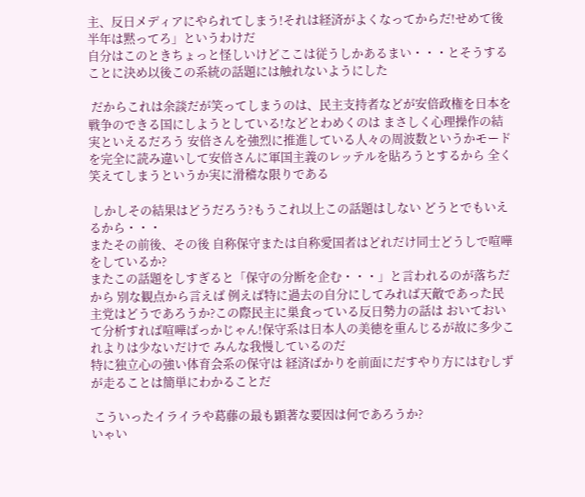主、反日メディアにやられてしまう!それは経済がよくなってからだ!せめて後半年は黙ってろ」というわけだ
自分はこのときちょっと怪しいけどここは従うしかあるまい・・・とそうすることに決め以後この系統の話題には触れないようにした

 だからこれは余談だが笑ってしまうのは、民主支持者などが安倍政権を日本を戦争のできる国にしようとしている!などとわめくのは まさしく心理操作の結実といえるだろう 安倍さんを強烈に推進している人々の周波数というかモードを完全に読み違いして安倍さんに軍国主義のレッテルを貼ろうとするから 全く笑えてしまうというか実に滑稽な限りである

 しかしその結果はどうだろう?もうこれ以上この話題はしない どうとでもいえるから・・・
またその前後、その後 自称保守または自称愛国者はどれだけ同士どうしで喧嘩をしているか?
またこの話題をしすぎると「保守の分断を企む・・・」と言われるのが落ちだから 別な観点から言えば 例えば特に過去の自分にしてみれば天敵であった民主党はどうであろうか?この際民主に巣食っている反日勢力の話は おいておいて分析すれば喧嘩ばっかじゃん!保守系は日本人の美徳を重んじるが故に多少これよりは少ないだけで みんな我慢しているのだ
特に独立心の強い体育会系の保守は 経済ばかりを前面にだすやり方にはむしずが走ることは簡単にわかることだ

 こういったイライラや葛藤の最も顕著な要因は何であろうか?
いゃい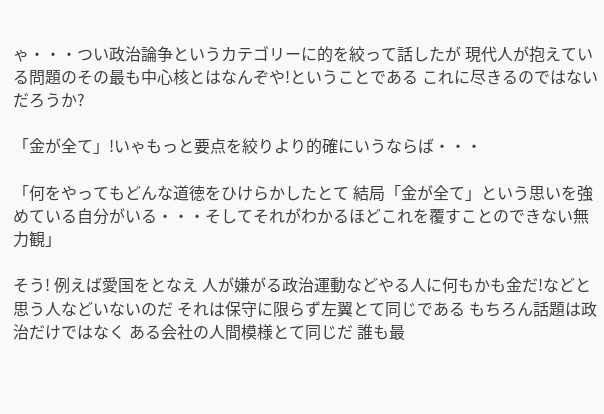ゃ・・・つい政治論争というカテゴリーに的を絞って話したが 現代人が抱えている問題のその最も中心核とはなんぞや!ということである これに尽きるのではないだろうか?

「金が全て」!いゃもっと要点を絞りより的確にいうならば・・・

「何をやってもどんな道徳をひけらかしたとて 結局「金が全て」という思いを強めている自分がいる・・・そしてそれがわかるほどこれを覆すことのできない無力観」

そう! 例えば愛国をとなえ 人が嫌がる政治運動などやる人に何もかも金だ!などと思う人などいないのだ それは保守に限らず左翼とて同じである もちろん話題は政治だけではなく ある会社の人間模様とて同じだ 誰も最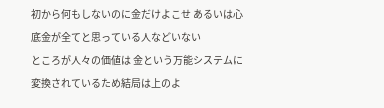初から何もしないのに金だけよこせ あるいは心底金が全てと思っている人などいない
ところが人々の価値は 金という万能システムに変換されているため結局は上のよ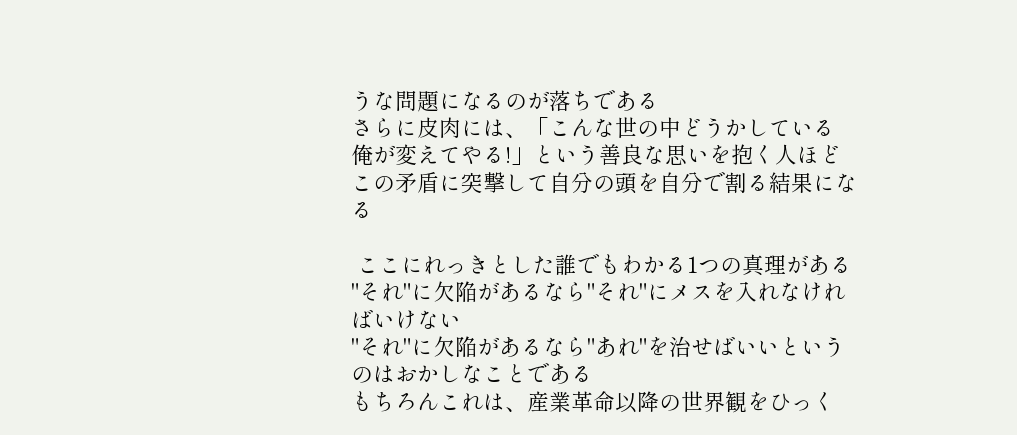うな問題になるのが落ちである
さらに皮肉には、「こんな世の中どうかしている 俺が変えてやる!」という善良な思いを抱く人ほどこの矛盾に突撃して自分の頭を自分で割る結果になる

 ここにれっきとした誰でもわかる1つの真理がある "それ"に欠陥があるなら"それ"にメスを入れなければいけない
"それ"に欠陥があるなら"あれ"を治せばいいというのはおかしなことである
もちろんこれは、産業革命以降の世界観をひっく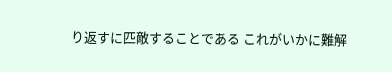り返すに匹敵することである これがいかに難解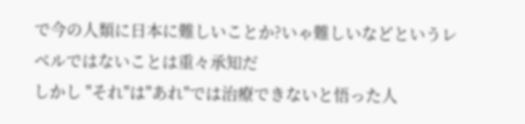で今の人類に日本に難しいことか?いゃ難しいなどというレベルではないことは重々承知だ
しかし "それ"は"あれ"では治療できないと悟った人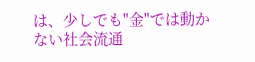は、少しでも"金"では動かない社会流通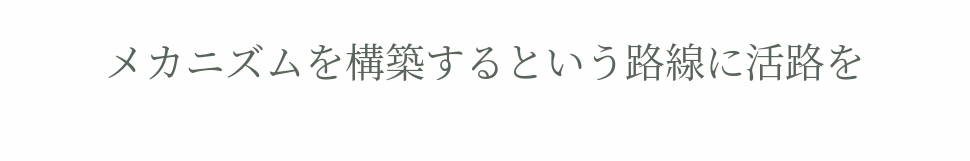メカニズムを構築するという路線に活路を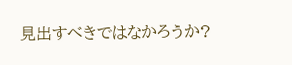見出すべきではなかろうか?